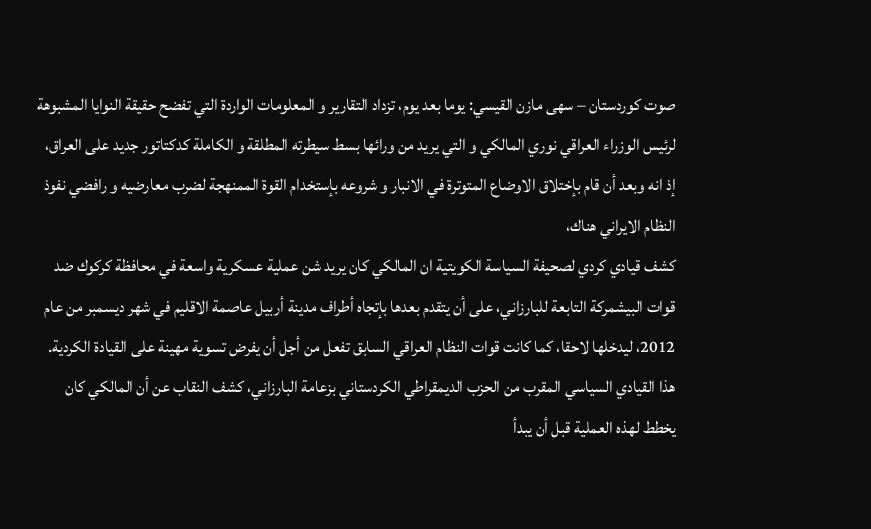صوت كوردستان – سهى مازن القيسي: يوما بعد يوم، تزداد التقارير و المعلومات الواردة التي تفضح حقيقة النوايا المشبوهة لرئيس الوزراء العراقي نوري المالکي و التي يريد من ورائها بسط سيطرته المطلقة و الکاملة کدکتاتور جديد على العراق، إذ انه وبعد أن قام بإختلاق الاوضاع المتوترة في الانبار و شروعه بإستخدام القوة الممنهجة لضرب معارضيه و رافضي نفوذ النظام الايراني هناك،
کشف قيادي کردي لصحيفة السياسة الکويتية ان المالکي کان يريد شن عملية عسکرية واسعة في محافظة کرکوك ضد قوات البيشمرکة التابعة للبارزاني، على أن يتقدم بعدها بإتجاه أطراف مدينة أربيل عاصمة الاقليم في شهر ديسمبر من عام 2012، ليدخلها لاحقا، کما کانت قوات النظام العراقي السابق تفعل من أجل أن يفرض تسوية مهينة على القيادة الکردية.
هذا القيادي السياسي المقرب من الحزب الديمقراطي الکردستاني بزعامة البارزاني، کشف النقاب عن أن المالکي کان يخطط لهذه العملية قبل أن يبدأ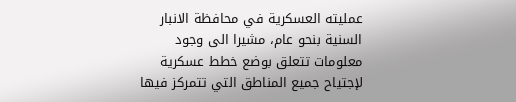عمليته العسکرية في محافظة الانبار السنية بنحو عام، مشيرا الى وجود معلومات تتعلق بوضع خطط عسکرية لإجتياح جميع المناطق التي تتمرکز فيها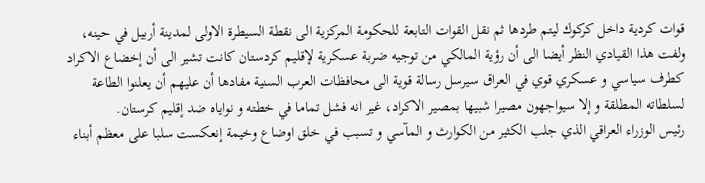قوات کردية داخل کرکوك ليتم طردها ثم نقل القوات التابعة للحکومة المرکزية الى نقطة السيطرة الاولى لمدينة أربيل في حينه، ولفت هذا القيادي النظر أيضا الى أن رؤية المالکي من توجيه ضربة عسکرية لإقليم کردستان کانت تشير الى أن إخضاع الاکراد کطرف سياسي و عسکري قوي في العراق سيرسل رسالة قوية الى محافظات العرب السنية مفادها أن عليهم أن يعلنوا الطاعة لسلطاته المطلقة و إلا سيواجهون مصيرا شبيها بمصير الاکراد، غير انه فشل تماما في خطته و نواياه ضد إقليم کرستان.
رئيس الوزراء العراقي الذي جلب الکثير من الکوارث و المآسي و تسبب في خلق اوضاع وخيمة إنعکست سلبا على معظم أبناء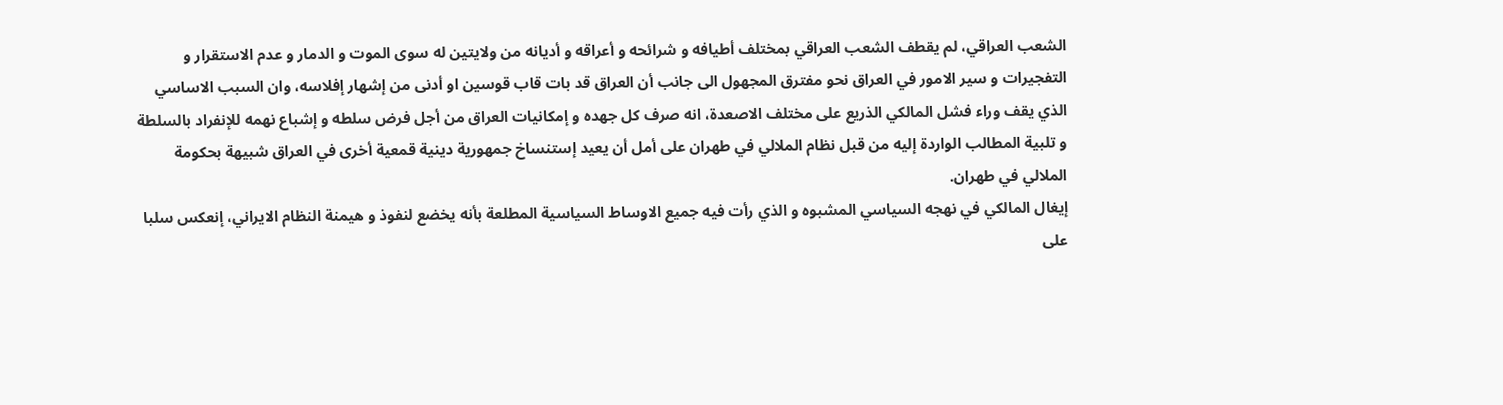الشعب العراقي، لم يقطف الشعب العراقي بمختلف أطيافه و شرائحه و أعراقه و أديانه من ولايتين له سوى الموت و الدمار و عدم الاستقرار و التفجيرات و سير الامور في العراق نحو مفترق المجهول الى جانب أن العراق قد بات قاب قوسين او أدنى من إشهار إفلاسه، وان السبب الاساسي الذي يقف وراء فشل المالکي الذريع على مختلف الاصعدة، انه صرف کل جهده و إمکانيات العراق من أجل فرض سلطه و إشباع نهمه للإنفراد بالسلطة و تلبية المطالب الواردة إليه من قبل نظام الملالي في طهران على أمل أن يعيد إستنساخ جمهورية دينية قمعية أخرى في العراق شبيهة بحکومة الملالي في طهران.
إيغال المالکي في نهجه السياسي المشبوه و الذي رأت فيه جميع الاوساط السياسية المطلعة بأنه يخضع لنفوذ و هيمنة النظام الايراني، إنعکس سلبا على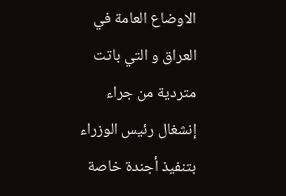الاوضاع العامة في العراق و التي باتت متردية من جراء إنشغال رئيس الوزراء بتنفيذ أجندة خاصة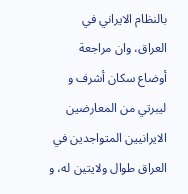بالنظام الايراني في العراق، وان مراجعة أوضاع سکان أشرف و ليبرتي من المعارضين الايرانيين المتواجدين في العراق طوال ولايتين له، و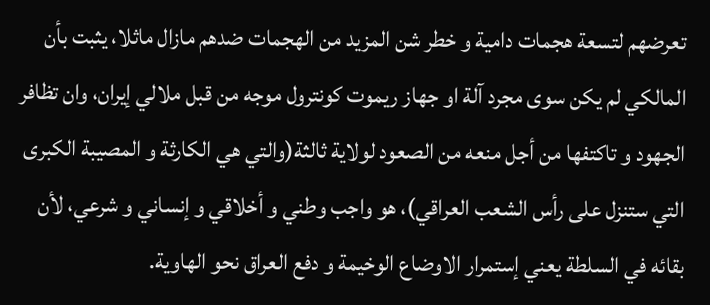تعرضهم لتسعة هجمات دامية و خطر شن المزيد من الهجمات ضدهم مازال ماثلا، يثبت بأن المالکي لم يکن سوى مجرد آلة او جهاز ريموت کونترول موجه من قبل ملالي إيران، وان تظافر الجهود و تاکتفها من أجل منعه من الصعود لولاية ثالثة(والتي هي الکارثة و المصيبة الکبرى التي ستنزل على رأس الشعب العراقي)، هو واجب وطني و أخلاقي و إنساني و شرعي، لأن بقائه في السلطة يعني إستمرار الاوضاع الوخيمة و دفع العراق نحو الهاوية.